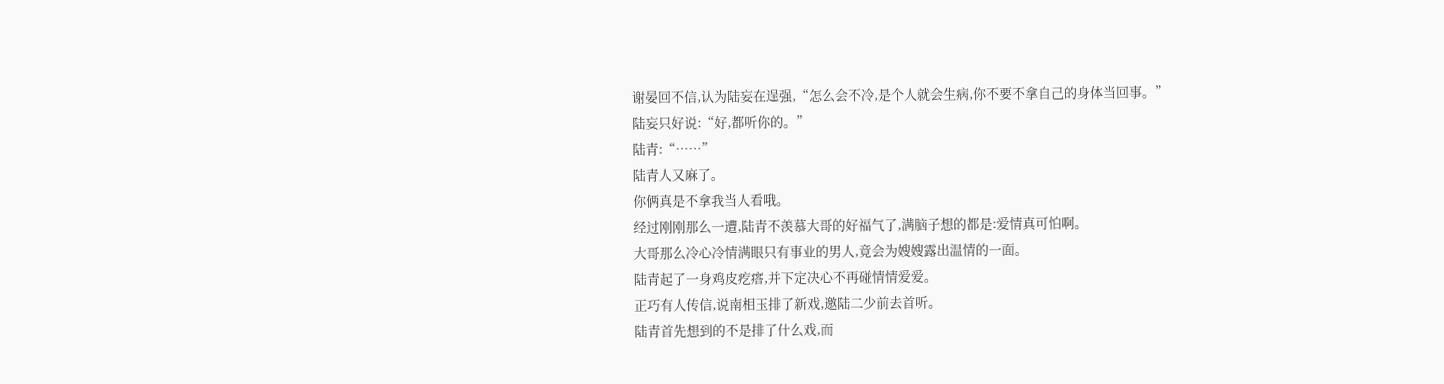谢晏回不信,认为陆妄在逞强,“怎么会不冷,是个人就会生病,你不要不拿自己的身体当回事。”
陆妄只好说:“好,都听你的。”
陆青:“……”
陆青人又麻了。
你俩真是不拿我当人看哦。
经过刚刚那么一遭,陆青不羡慕大哥的好福气了,满脑子想的都是:爱情真可怕啊。
大哥那么冷心冷情满眼只有事业的男人,竟会为嫂嫂露出温情的一面。
陆青起了一身鸡皮疙瘩,并下定决心不再碰情情爱爱。
正巧有人传信,说南相玉排了新戏,邀陆二少前去首听。
陆青首先想到的不是排了什么戏,而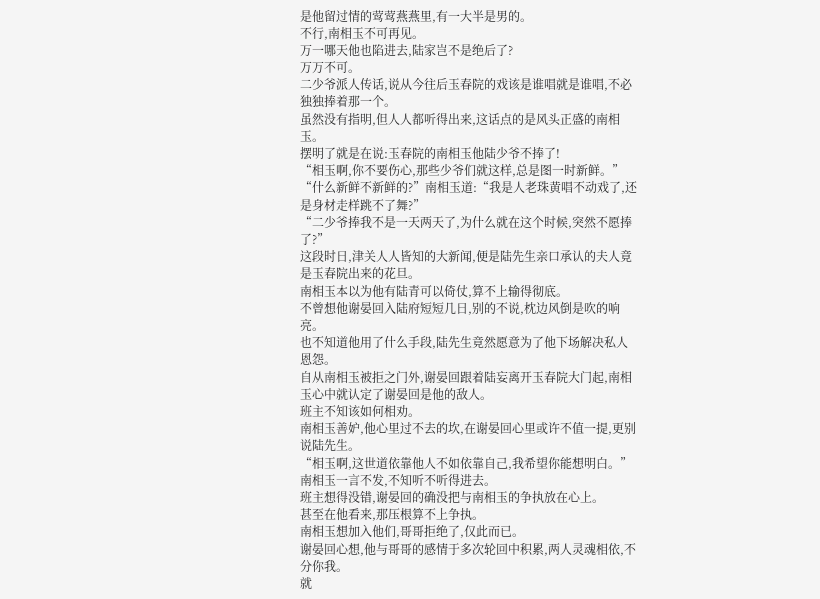是他留过情的莺莺燕燕里,有一大半是男的。
不行,南相玉不可再见。
万一哪天他也陷进去,陆家岂不是绝后了?
万万不可。
二少爷派人传话,说从今往后玉春院的戏该是谁唱就是谁唱,不必独独捧着那一个。
虽然没有指明,但人人都听得出来,这话点的是风头正盛的南相玉。
摆明了就是在说:玉春院的南相玉他陆少爷不捧了!
“相玉啊,你不要伤心,那些少爷们就这样,总是图一时新鲜。”
“什么新鲜不新鲜的?”南相玉道:“我是人老珠黄唱不动戏了,还是身材走样跳不了舞?”
“二少爷捧我不是一天两天了,为什么就在这个时候,突然不愿捧了?”
这段时日,津关人人皆知的大新闻,便是陆先生亲口承认的夫人竟是玉春院出来的花旦。
南相玉本以为他有陆青可以倚仗,算不上输得彻底。
不曾想他谢晏回入陆府短短几日,别的不说,枕边风倒是吹的响亮。
也不知道他用了什么手段,陆先生竟然愿意为了他下场解决私人恩怨。
自从南相玉被拒之门外,谢晏回跟着陆妄离开玉春院大门起,南相玉心中就认定了谢晏回是他的敌人。
班主不知该如何相劝。
南相玉善妒,他心里过不去的坎,在谢晏回心里或许不值一提,更别说陆先生。
“相玉啊,这世道依靠他人不如依靠自己,我希望你能想明白。”
南相玉一言不发,不知听不听得进去。
班主想得没错,谢晏回的确没把与南相玉的争执放在心上。
甚至在他看来,那压根算不上争执。
南相玉想加入他们,哥哥拒绝了,仅此而已。
谢晏回心想,他与哥哥的感情于多次轮回中积累,两人灵魂相依,不分你我。
就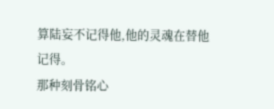算陆妄不记得他,他的灵魂在替他记得。
那种刻骨铭心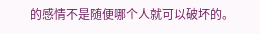的感情不是随便哪个人就可以破坏的。